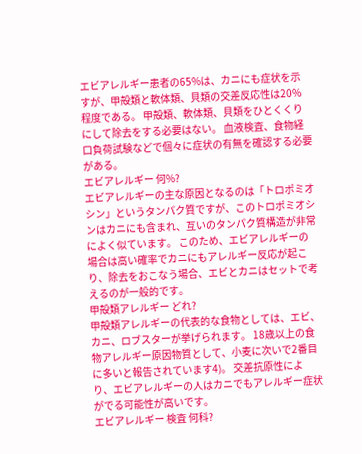エビアレルギー患者の65%は、カニにも症状を示すが、甲殻類と軟体類、貝類の交差反応性は20%程度である。 甲殻類、軟体類、貝類をひとくくりにして除去をする必要はない。 血液検査、食物経口負荷試験などで個々に症状の有無を確認する必要がある。
エビアレルギー 何%?
エビアレルギーの主な原因となるのは「トロポミオシン」というタンパク質ですが、このトロポミオシンはカニにも含まれ、互いのタンパク質構造が非常によく似ています。 このため、エビアレルギーの場合は高い確率でカニにもアレルギー反応が起こり、除去をおこなう場合、エビとカニはセットで考えるのが一般的です。
甲殻類アレルギー どれ?
甲殻類アレルギーの代表的な食物としては、エビ、カニ、ロブスターが挙げられます。 18歳以上の食物アレルギー原因物質として、小麦に次いで2番目に多いと報告されています4)。 交差抗原性により、エビアレルギーの人はカニでもアレルギー症状がでる可能性が高いです。
エビアレルギー 検査 何科?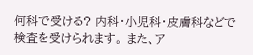何科で受ける? 内科・小児科・皮膚科などで検査を受けられます。 また、ア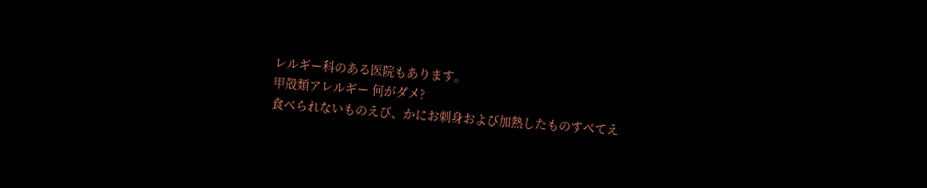レルギー科のある医院もあります。
甲殻類アレルギー 何がダメ?
食べられないものえび、かにお刺身および加熱したものすべてえ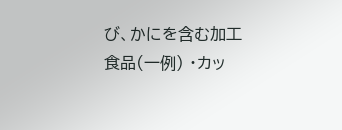び、かにを含む加工食品(一例) ・カッ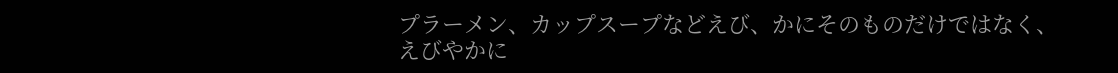プラーメン、カップスープなどえび、かにそのものだけではなく、えびやかに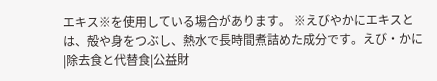エキス※を使用している場合があります。 ※えびやかにエキスとは、殻や身をつぶし、熱水で長時間煮詰めた成分です。えび・かに|除去食と代替食|公益財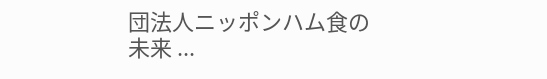団法人ニッポンハム食の未来 ...